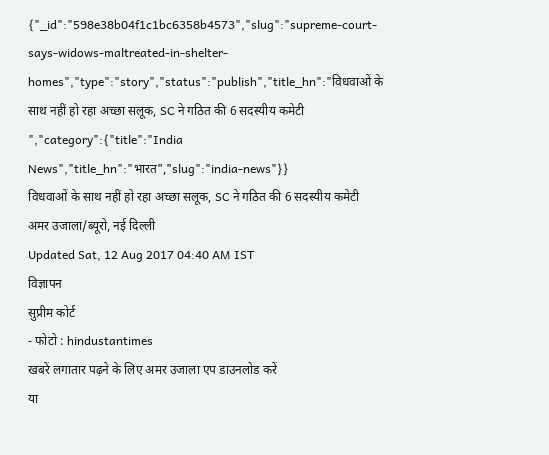{"_id":"598e38b04f1c1bc6358b4573","slug":"supreme-court-says-widows-maltreated-in-shelter-homes","type":"story","status":"publish","title_hn":"विधवाओं के साथ नहीं हो रहा अच्छा सलूक, SC ने गठित की 6 सदस्यीय कमेटी ","category":{"title":"India News","title_hn":"भारत","slug":"india-news"}}
विधवाओं के साथ नहीं हो रहा अच्छा सलूक, SC ने गठित की 6 सदस्यीय कमेटी
अमर उजाला/ब्यूरो, नई दिल्ली
Updated Sat, 12 Aug 2017 04:40 AM IST
विज्ञापन
सुप्रीम कोर्ट
- फोटो : hindustantimes
खबरें लगातार पढ़ने के लिए अमर उजाला एप डाउनलोड करें
या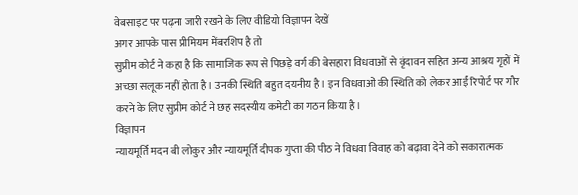वेबसाइट पर पढ़ना जारी रखने के लिए वीडियो विज्ञापन देखें
अगर आपके पास प्रीमियम मेंबरशिप है तो
सुप्रीम कोर्ट ने कहा है कि सामाजिक रूप से पिछड़े वर्ग की बेसहारा विधवाओं से वृंदावन सहित अन्य आश्रय गृहों में अच्छा सलूक नहीं होता है। उनकी स्थिति बहुत दयनीय है। इन विधवाओं की स्थिति को लेकर आईं रिपोर्ट पर गौर करने के लिए सुप्रीम कोर्ट ने छह सदस्यीय कमेटी का गठन किया है।
विज्ञापन
न्यायमूर्ति मदन बी लोकुर और न्यायमूर्ति दीपक गुप्ता की पीठ ने विधवा विवाह को बढ़ावा देने को सकारात्मक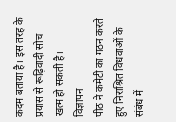कदम बताया है। इस तरह के प्रयास से रूढ़िवादी सोच खत्म हो सकती है।
विज्ञापन
पीठ ने कमेटी का गठन करते हुए निराश्रित विधवाओं के संबंध में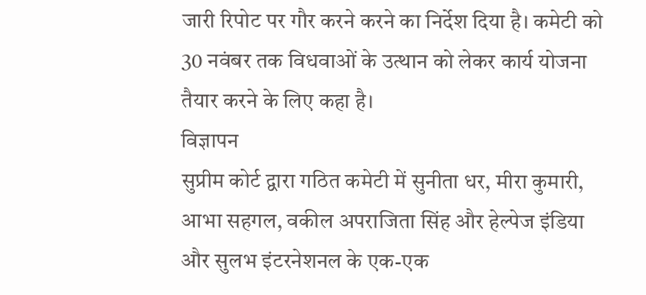जारी रिपोट पर गौर करने करने का निर्देश दिया है। कमेटी को 30 नवंबर तक विधवाओं के उत्थान को लेकर कार्य योजना तैयार करने के लिए कहा है।
विज्ञापन
सुप्रीम कोर्ट द्वारा गठित कमेटी में सुनीता धर, मीरा कुमारी, आभा सहगल, वकील अपराजिता सिंह और हेल्पेज इंडिया और सुलभ इंटरनेशनल के एक-एक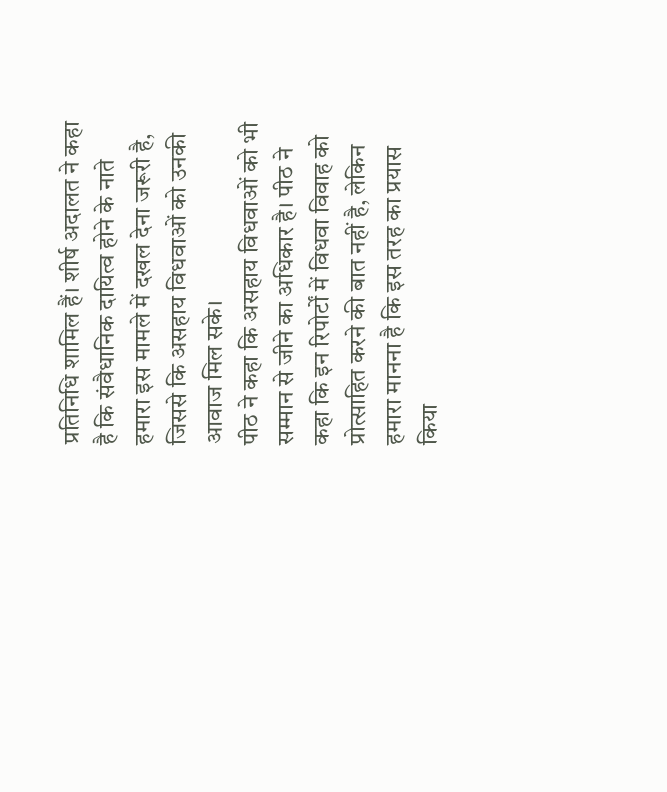प्रतिनिधि शामिल हैं। शीर्ष अदालत ने कहा है कि संवैधानिक दायित्व होने के नाते हमारा इस मामले में दखल देना जरूरी है, जिससे कि असहाय विधवाओं को उनकी आवाज मिल सके।
पीठ ने कहा कि असहाय विधवाओं को भी सम्मान से जीने का अधिकार है। पीठ ने कहा कि इन रिपोर्टों में विधवा विवाह को प्रोत्साहित करने की बात नहीं है, लेकिन हमारा मानना है कि इस तरह का प्रयास किया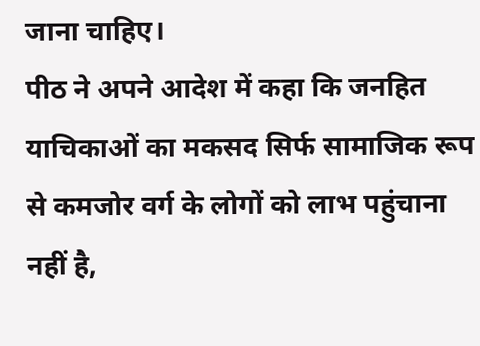जाना चाहिए।
पीठ ने अपने आदेश में कहा कि जनहित याचिकाओं का मकसद सिर्फ सामाजिक रूप से कमजोर वर्ग के लोगों को लाभ पहुंचाना नहीं है,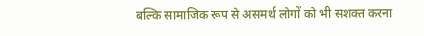बल्कि सामाजिक रूप से असमर्थ लोगों को भी सशक्त करना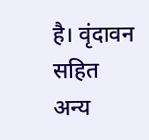है। वृंदावन सहित अन्य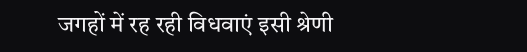जगहों में रह रही विधवाएं इसी श्रेणी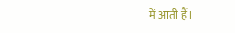में आती हैं।